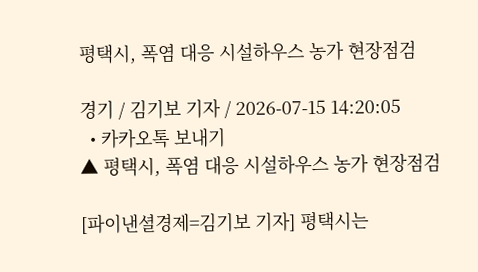평택시, 폭염 대응 시설하우스 농가 현장점검

경기 / 김기보 기자 / 2026-07-15 14:20:05
  • 카카오톡 보내기
▲ 평택시, 폭염 대응 시설하우스 농가 현장점검

[파이낸셜경제=김기보 기자] 평택시는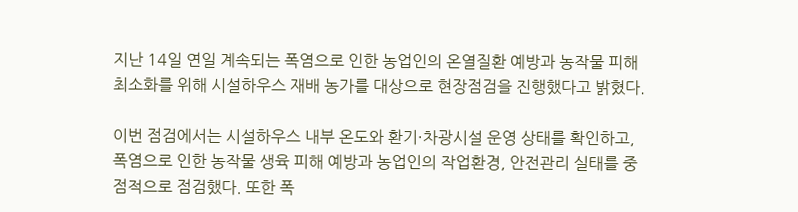지난 14일 연일 계속되는 폭염으로 인한 농업인의 온열질환 예방과 농작물 피해 최소화를 위해 시설하우스 재배 농가를 대상으로 현장점검을 진행했다고 밝혔다.

이번 점검에서는 시설하우스 내부 온도와 환기·차광시설 운영 상태를 확인하고, 폭염으로 인한 농작물 생육 피해 예방과 농업인의 작업환경, 안전관리 실태를 중점적으로 점검했다. 또한 폭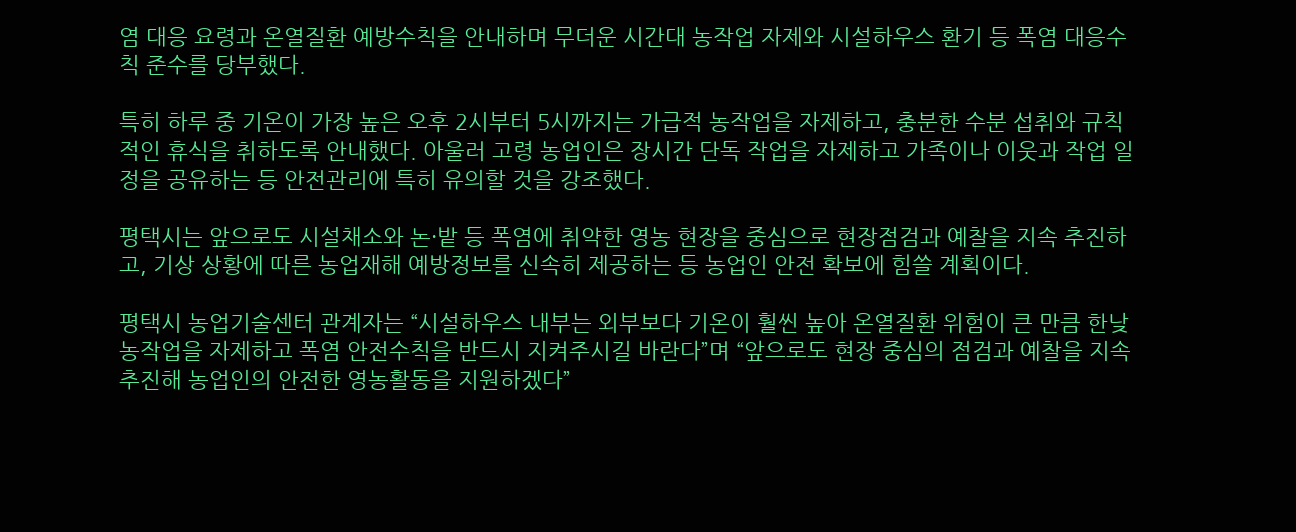염 대응 요령과 온열질환 예방수칙을 안내하며 무더운 시간대 농작업 자제와 시설하우스 환기 등 폭염 대응수칙 준수를 당부했다.

특히 하루 중 기온이 가장 높은 오후 2시부터 5시까지는 가급적 농작업을 자제하고, 충분한 수분 섭취와 규칙적인 휴식을 취하도록 안내했다. 아울러 고령 농업인은 장시간 단독 작업을 자제하고 가족이나 이웃과 작업 일정을 공유하는 등 안전관리에 특히 유의할 것을 강조했다.

평택시는 앞으로도 시설채소와 논·밭 등 폭염에 취약한 영농 현장을 중심으로 현장점검과 예찰을 지속 추진하고, 기상 상황에 따른 농업재해 예방정보를 신속히 제공하는 등 농업인 안전 확보에 힘쓸 계획이다.

평택시 농업기술센터 관계자는 “시설하우스 내부는 외부보다 기온이 훨씬 높아 온열질환 위험이 큰 만큼 한낮 농작업을 자제하고 폭염 안전수칙을 반드시 지켜주시길 바란다”며 “앞으로도 현장 중심의 점검과 예찰을 지속 추진해 농업인의 안전한 영농활동을 지원하겠다”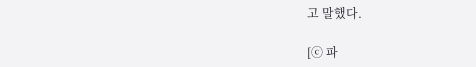고 말했다.

[ⓒ 파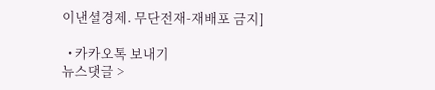이낸셜경제. 무단전재-재배포 금지]

  • 카카오톡 보내기
뉴스댓글 >